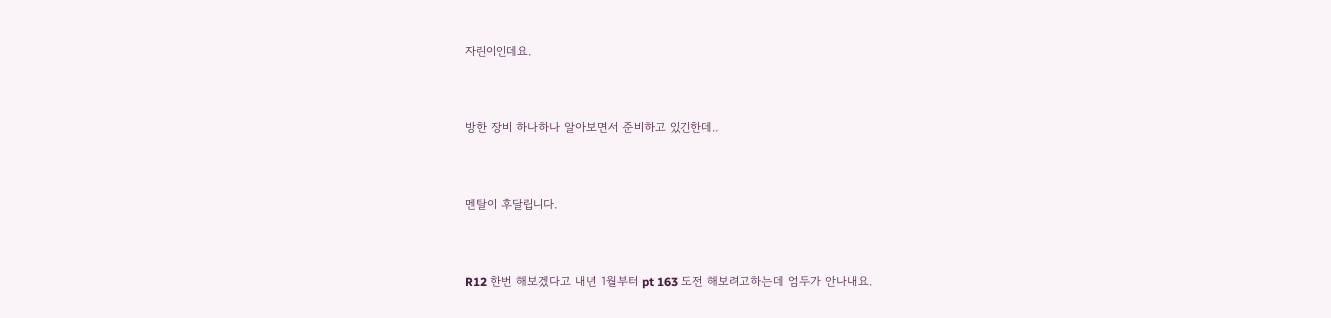자린이인데요.


방한 장비 하나하나 알아보면서 준비하고 있긴한데..


멘탈이 후달립니다.


R12 한번 해보겠다고 내년 1월부터 pt 163 도전 해보려고하는데 엄두가 안나내요.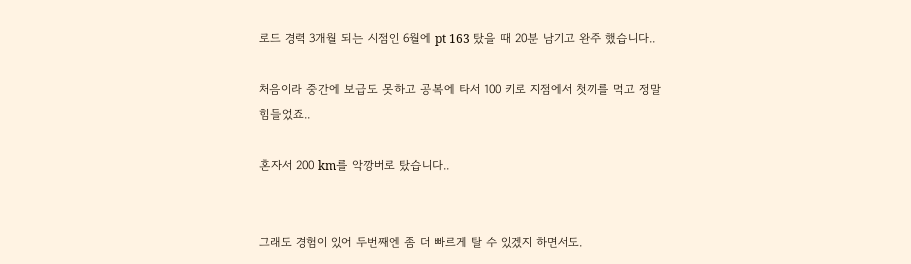로드 경력 3개월 되는 시점인 6월에 pt 163 탔을 때 20분 남기고 완주 했습니다..

처음이라 중간에 보급도 못하고 공복에 타서 100 키로 지점에서 첫끼를 먹고 정말 힘들었죠..

혼자서 200 km를 악깡버로 탔습니다..


그래도 경험이 있어 두번째엔 좀 더 빠르게 탈 수 있겠지 하면서도.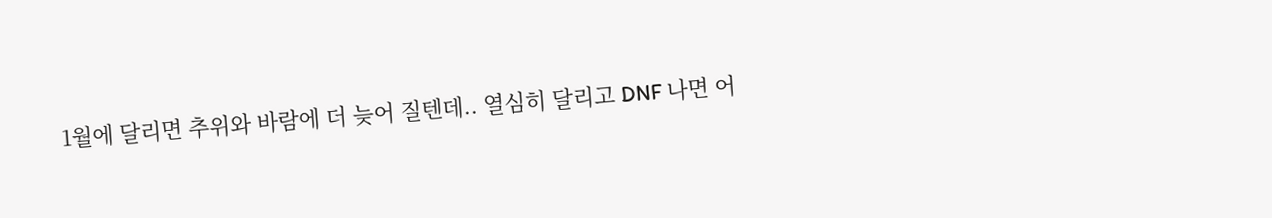1월에 달리면 추위와 바람에 더 늦어 질텐데.. 열심히 달리고 DNF 나면 어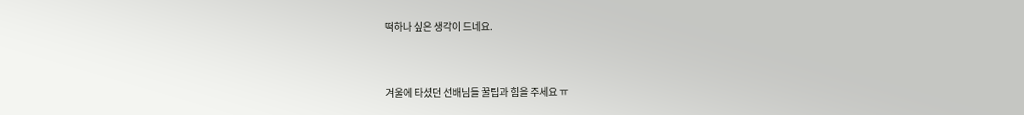떡하나 싶은 생각이 드네요.


겨울에 타셨던 선배님들 꿀팁과 힘을 주세요 ㅠ